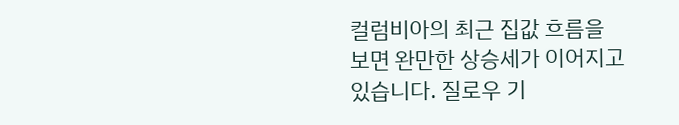컬럼비아의 최근 집값 흐름을 보면 완만한 상승세가 이어지고 있습니다. 질로우 기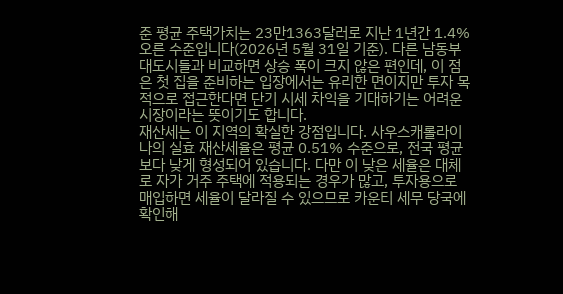준 평균 주택가치는 23만1363달러로 지난 1년간 1.4% 오른 수준입니다(2026년 5월 31일 기준). 다른 남동부 대도시들과 비교하면 상승 폭이 크지 않은 편인데, 이 점은 첫 집을 준비하는 입장에서는 유리한 면이지만 투자 목적으로 접근한다면 단기 시세 차익을 기대하기는 어려운 시장이라는 뜻이기도 합니다.
재산세는 이 지역의 확실한 강점입니다. 사우스캐롤라이나의 실효 재산세율은 평균 0.51% 수준으로, 전국 평균보다 낮게 형성되어 있습니다. 다만 이 낮은 세율은 대체로 자가 거주 주택에 적용되는 경우가 많고, 투자용으로 매입하면 세율이 달라질 수 있으므로 카운티 세무 당국에 확인해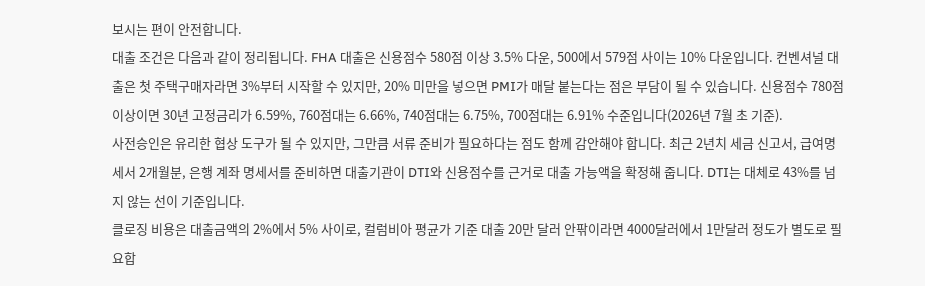보시는 편이 안전합니다.
대출 조건은 다음과 같이 정리됩니다. FHA 대출은 신용점수 580점 이상 3.5% 다운, 500에서 579점 사이는 10% 다운입니다. 컨벤셔널 대출은 첫 주택구매자라면 3%부터 시작할 수 있지만, 20% 미만을 넣으면 PMI가 매달 붙는다는 점은 부담이 될 수 있습니다. 신용점수 780점 이상이면 30년 고정금리가 6.59%, 760점대는 6.66%, 740점대는 6.75%, 700점대는 6.91% 수준입니다(2026년 7월 초 기준).
사전승인은 유리한 협상 도구가 될 수 있지만, 그만큼 서류 준비가 필요하다는 점도 함께 감안해야 합니다. 최근 2년치 세금 신고서, 급여명세서 2개월분, 은행 계좌 명세서를 준비하면 대출기관이 DTI와 신용점수를 근거로 대출 가능액을 확정해 줍니다. DTI는 대체로 43%를 넘지 않는 선이 기준입니다.
클로징 비용은 대출금액의 2%에서 5% 사이로, 컬럼비아 평균가 기준 대출 20만 달러 안팎이라면 4000달러에서 1만달러 정도가 별도로 필요합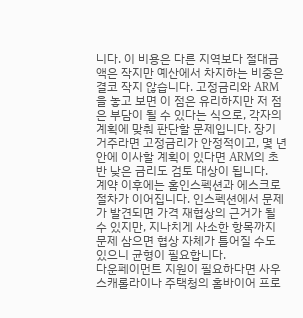니다. 이 비용은 다른 지역보다 절대금액은 작지만 예산에서 차지하는 비중은 결코 작지 않습니다. 고정금리와 ARM을 놓고 보면 이 점은 유리하지만 저 점은 부담이 될 수 있다는 식으로, 각자의 계획에 맞춰 판단할 문제입니다. 장기 거주라면 고정금리가 안정적이고, 몇 년 안에 이사할 계획이 있다면 ARM의 초반 낮은 금리도 검토 대상이 됩니다.
계약 이후에는 홈인스펙션과 에스크로 절차가 이어집니다. 인스펙션에서 문제가 발견되면 가격 재협상의 근거가 될 수 있지만, 지나치게 사소한 항목까지 문제 삼으면 협상 자체가 틀어질 수도 있으니 균형이 필요합니다.
다운페이먼트 지원이 필요하다면 사우스캐롤라이나 주택청의 홈바이어 프로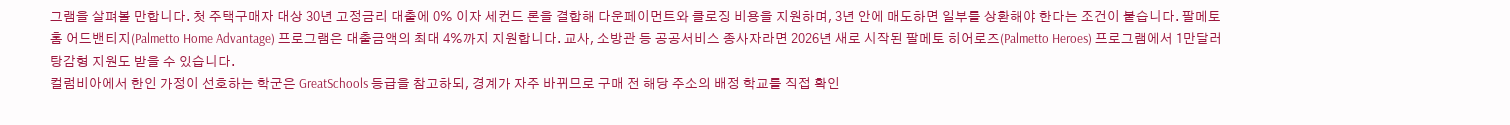그램을 살펴볼 만합니다. 첫 주택구매자 대상 30년 고정금리 대출에 0% 이자 세컨드 론을 결합해 다운페이먼트와 클로징 비용을 지원하며, 3년 안에 매도하면 일부를 상환해야 한다는 조건이 붙습니다. 팔메토 홈 어드밴티지(Palmetto Home Advantage) 프로그램은 대출금액의 최대 4%까지 지원합니다. 교사, 소방관 등 공공서비스 종사자라면 2026년 새로 시작된 팔메토 히어로즈(Palmetto Heroes) 프로그램에서 1만달러 탕감형 지원도 받을 수 있습니다.
컬럼비아에서 한인 가정이 선호하는 학군은 GreatSchools 등급을 참고하되, 경계가 자주 바뀌므로 구매 전 해당 주소의 배정 학교를 직접 확인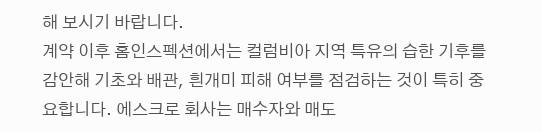해 보시기 바랍니다.
계약 이후 홈인스펙션에서는 컬럼비아 지역 특유의 습한 기후를 감안해 기초와 배관, 흰개미 피해 여부를 점검하는 것이 특히 중요합니다. 에스크로 회사는 매수자와 매도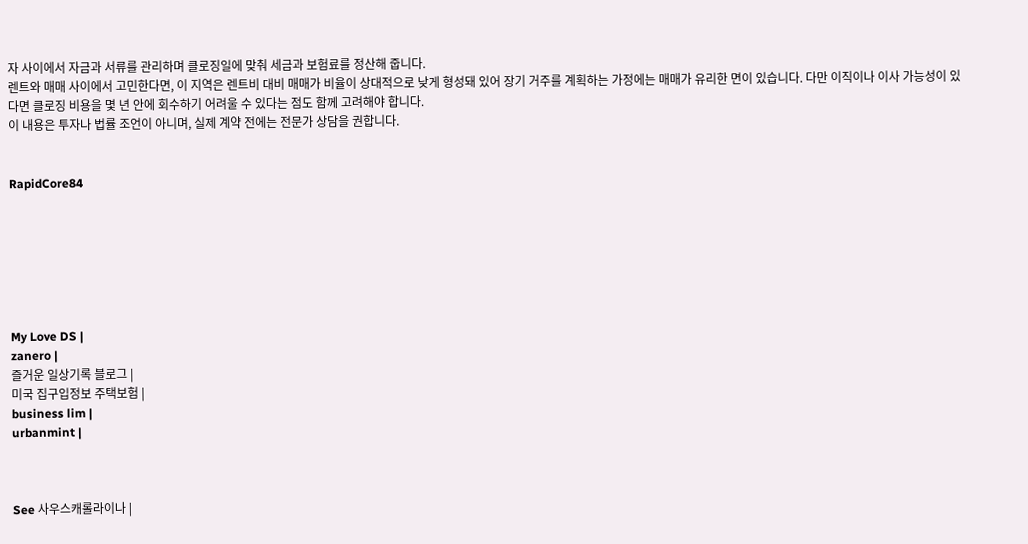자 사이에서 자금과 서류를 관리하며 클로징일에 맞춰 세금과 보험료를 정산해 줍니다.
렌트와 매매 사이에서 고민한다면, 이 지역은 렌트비 대비 매매가 비율이 상대적으로 낮게 형성돼 있어 장기 거주를 계획하는 가정에는 매매가 유리한 면이 있습니다. 다만 이직이나 이사 가능성이 있다면 클로징 비용을 몇 년 안에 회수하기 어려울 수 있다는 점도 함께 고려해야 합니다.
이 내용은 투자나 법률 조언이 아니며, 실제 계약 전에는 전문가 상담을 권합니다.


RapidCore84







My Love DS |
zanero |
즐거운 일상기록 블로그 |
미국 집구입정보 주택보험 |
business lim |
urbanmint |



See 사우스캐롤라이나 |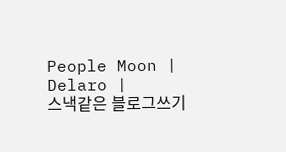People Moon |
Delaro |
스낵같은 블로그쓰기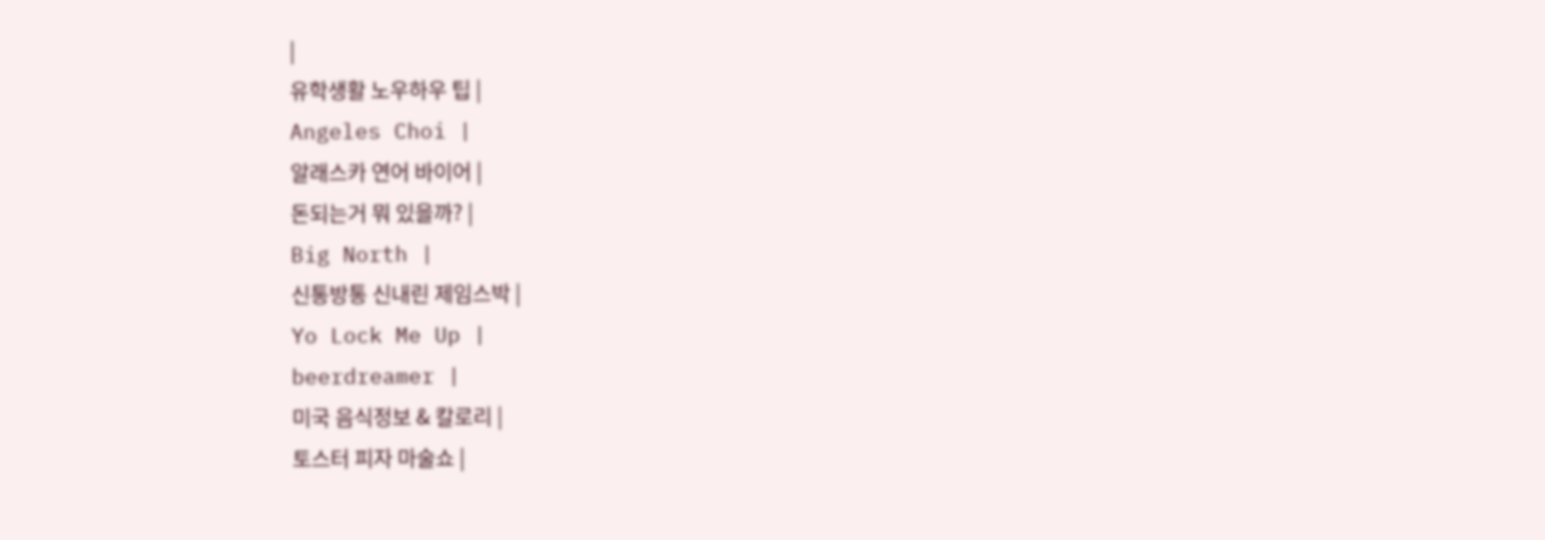|
유학생활 노우하우 팁 |
Angeles Choi |
알래스카 연어 바이어 |
돈되는거 뭐 있을까? |
Big North |
신통방통 신내린 제임스박 |
Yo Lock Me Up |
beerdreamer |
미국 음식정보 & 칼로리 |
토스터 피자 마술쇼 |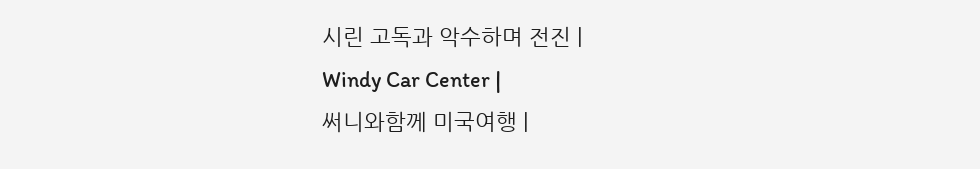시린 고독과 악수하며 전진 |
Windy Car Center |
써니와함께 미국여행 |